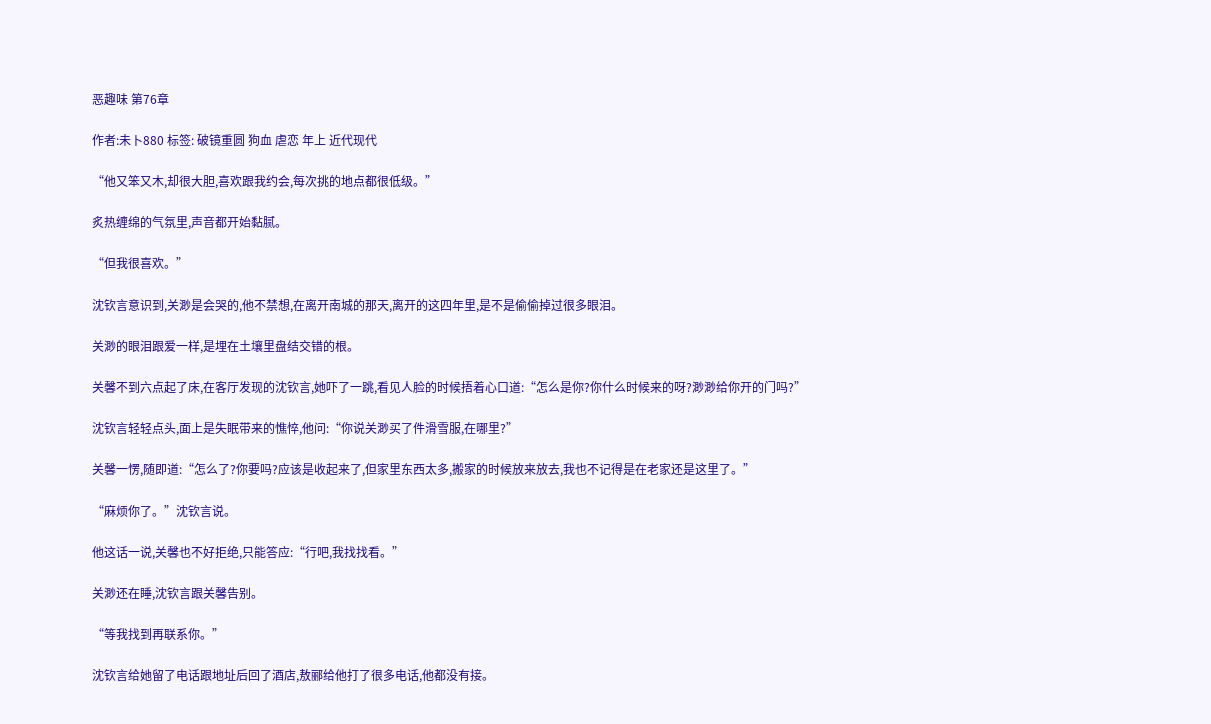恶趣味 第76章

作者:未卜880 标签: 破镜重圆 狗血 虐恋 年上 近代现代

“他又笨又木,却很大胆,喜欢跟我约会,每次挑的地点都很低级。”

炙热缠绵的气氛里,声音都开始黏腻。

“但我很喜欢。”

沈钦言意识到,关渺是会哭的,他不禁想,在离开南城的那天,离开的这四年里,是不是偷偷掉过很多眼泪。

关渺的眼泪跟爱一样,是埋在土壤里盘结交错的根。

关馨不到六点起了床,在客厅发现的沈钦言,她吓了一跳,看见人脸的时候捂着心口道:“怎么是你?你什么时候来的呀?渺渺给你开的门吗?”

沈钦言轻轻点头,面上是失眠带来的憔悴,他问:“你说关渺买了件滑雪服,在哪里?”

关馨一愣,随即道:“怎么了?你要吗?应该是收起来了,但家里东西太多,搬家的时候放来放去,我也不记得是在老家还是这里了。”

“麻烦你了。”沈钦言说。

他这话一说,关馨也不好拒绝,只能答应:“行吧,我找找看。”

关渺还在睡,沈钦言跟关馨告别。

“等我找到再联系你。”

沈钦言给她留了电话跟地址后回了酒店,敖郦给他打了很多电话,他都没有接。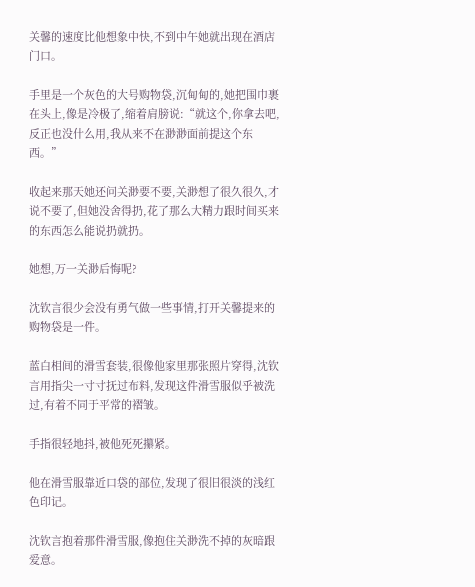关馨的速度比他想象中快,不到中午她就出现在酒店门口。

手里是一个灰色的大号购物袋,沉甸甸的,她把围巾裹在头上,像是冷极了,缩着肩膀说:“就这个,你拿去吧,反正也没什么用,我从来不在渺渺面前提这个东西。”

收起来那天她还问关渺要不要,关渺想了很久很久,才说不要了,但她没舍得扔,花了那么大精力跟时间买来的东西怎么能说扔就扔。

她想,万一关渺后悔呢?

沈钦言很少会没有勇气做一些事情,打开关馨提来的购物袋是一件。

蓝白相间的滑雪套装,很像他家里那张照片穿得,沈钦言用指尖一寸寸抚过布料,发现这件滑雪服似乎被洗过,有着不同于平常的褶皱。

手指很轻地抖,被他死死攥紧。

他在滑雪服靠近口袋的部位,发现了很旧很淡的浅红色印记。

沈钦言抱着那件滑雪服,像抱住关渺洗不掉的灰暗跟爱意。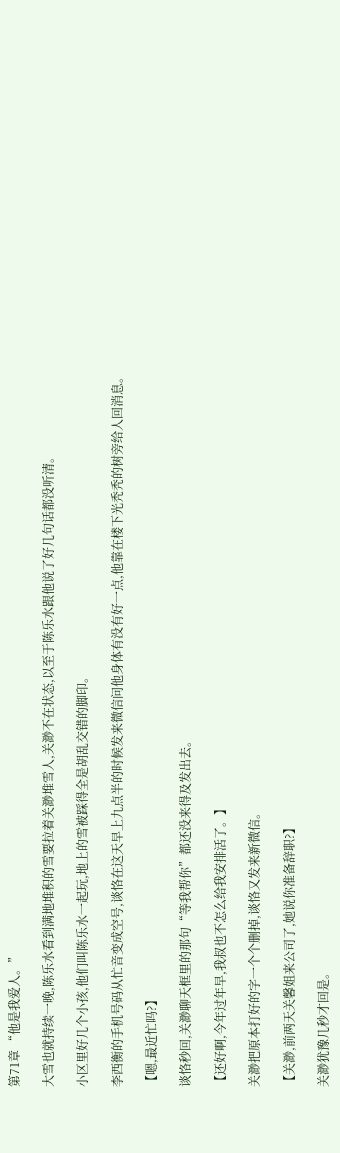第71章 “他是我爱人。”

大雪也就持续一晚,陈乐水看到满地堆积的雪要拉着关渺堆雪人,关渺不在状态,以至于陈乐水跟他说了好几句话都没听清。

小区里好几个小孩,他们叫陈乐水一起玩,地上的雪被踩得全是胡乱交错的脚印。

李西衡的手机号码从忙音变成空号,谈恪在这天早上九点半的时候发来微信问他身体有没有好一点,他靠在楼下光秃秃的树旁给人回消息。

【嗯,最近忙吗?】

谈恪秒回,关渺聊天框里的那句“等我帮你”都还没来得及发出去。

【还好啊,今年过年早,我叔也不怎么给我安排活了。】

关渺把原本打好的字一个个删掉,谈恪又发来新微信。

【关渺,前两天关馨姐来公司了,她说你准备辞职?】

关渺犹豫几秒才回是。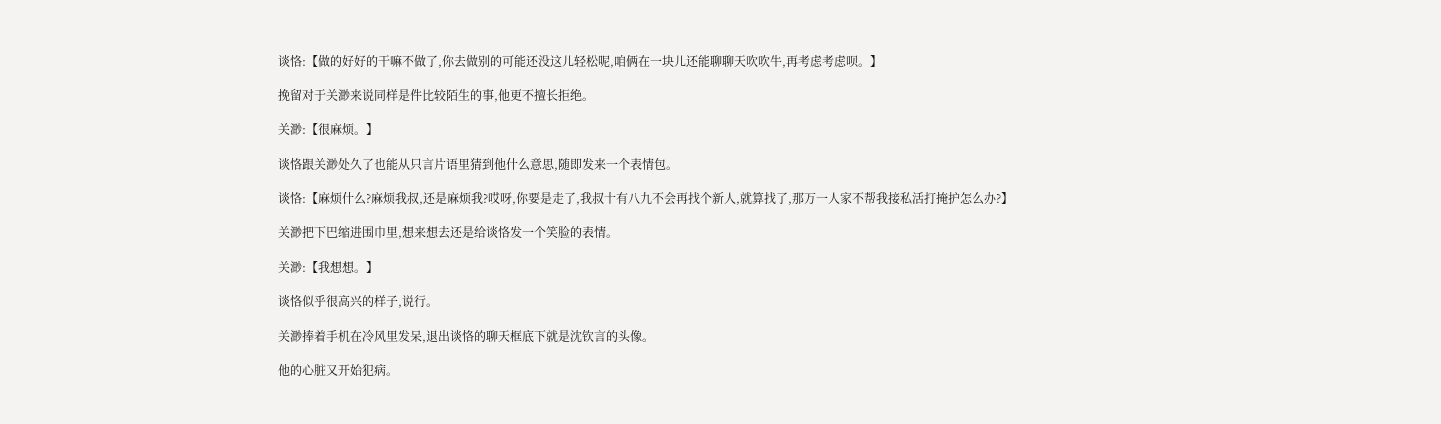谈恪:【做的好好的干嘛不做了,你去做别的可能还没这儿轻松呢,咱俩在一块儿还能聊聊天吹吹牛,再考虑考虑呗。】

挽留对于关渺来说同样是件比较陌生的事,他更不擅长拒绝。

关渺:【很麻烦。】

谈恪跟关渺处久了也能从只言片语里猜到他什么意思,随即发来一个表情包。

谈恪:【麻烦什么?麻烦我叔,还是麻烦我?哎呀,你要是走了,我叔十有八九不会再找个新人,就算找了,那万一人家不帮我接私活打掩护怎么办?】

关渺把下巴缩进围巾里,想来想去还是给谈恪发一个笑脸的表情。

关渺:【我想想。】

谈恪似乎很高兴的样子,说行。

关渺捧着手机在冷风里发呆,退出谈恪的聊天框底下就是沈钦言的头像。

他的心脏又开始犯病。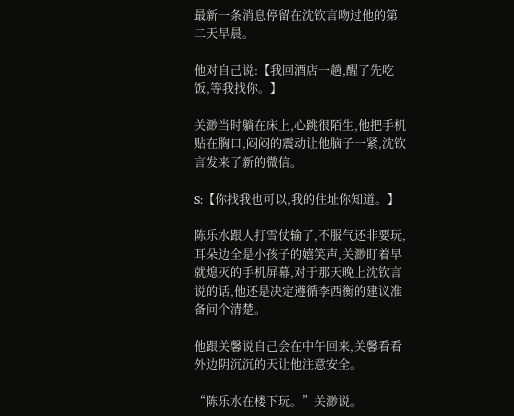最新一条消息停留在沈钦言吻过他的第二天早晨。

他对自己说:【我回酒店一趟,醒了先吃饭,等我找你。】

关渺当时躺在床上,心跳很陌生,他把手机贴在胸口,闷闷的震动让他脑子一紧,沈钦言发来了新的微信。

S:【你找我也可以,我的住址你知道。】

陈乐水跟人打雪仗输了,不服气还非要玩,耳朵边全是小孩子的嬉笑声,关渺盯着早就熄灭的手机屏幕,对于那天晚上沈钦言说的话,他还是决定遵循李西衡的建议准备问个清楚。

他跟关馨说自己会在中午回来,关馨看看外边阴沉沉的天让他注意安全。

“陈乐水在楼下玩。”关渺说。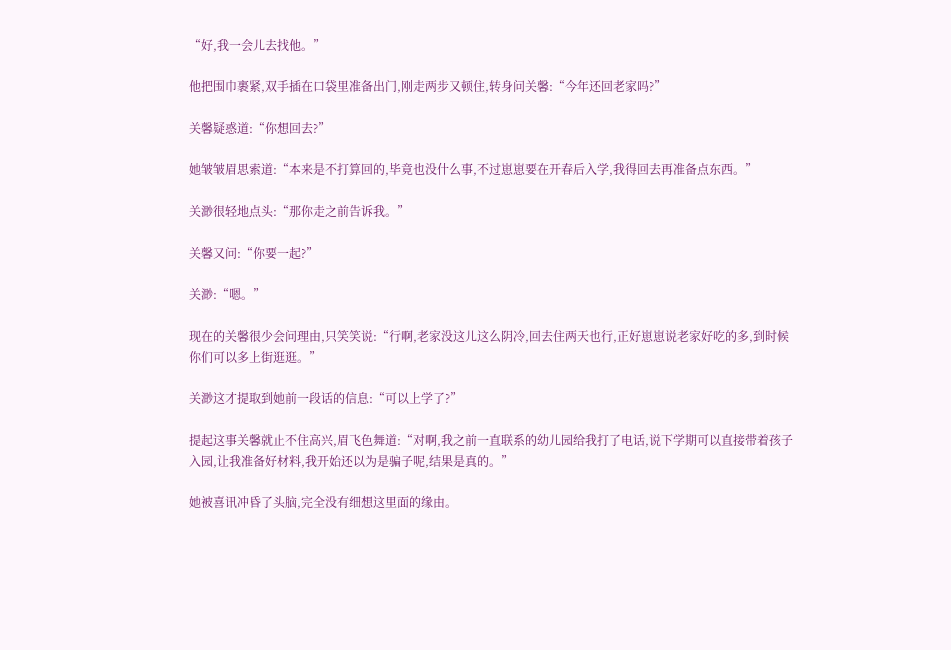“好,我一会儿去找他。”

他把围巾裹紧,双手插在口袋里准备出门,刚走两步又顿住,转身问关馨:“今年还回老家吗?”

关馨疑惑道:“你想回去?”

她皱皱眉思索道:“本来是不打算回的,毕竟也没什么事,不过崽崽要在开春后入学,我得回去再准备点东西。”

关渺很轻地点头:“那你走之前告诉我。”

关馨又问:“你要一起?”

关渺:“嗯。”

现在的关馨很少会问理由,只笑笑说:“行啊,老家没这儿这么阴冷,回去住两天也行,正好崽崽说老家好吃的多,到时候你们可以多上街逛逛。”

关渺这才提取到她前一段话的信息:“可以上学了?”

提起这事关馨就止不住高兴,眉飞色舞道:“对啊,我之前一直联系的幼儿园给我打了电话,说下学期可以直接带着孩子入园,让我准备好材料,我开始还以为是骗子呢,结果是真的。”

她被喜讯冲昏了头脑,完全没有细想这里面的缘由。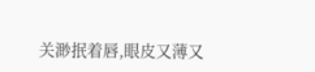关渺抿着唇,眼皮又薄又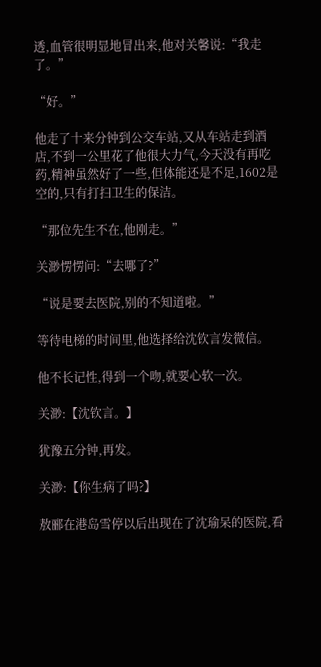透,血管很明显地冒出来,他对关馨说:“我走了。”

“好。”

他走了十来分钟到公交车站,又从车站走到酒店,不到一公里花了他很大力气,今天没有再吃药,精神虽然好了一些,但体能还是不足,1602是空的,只有打扫卫生的保洁。

“那位先生不在,他刚走。”

关渺愣愣问:“去哪了?”

“说是要去医院,别的不知道啦。”

等待电梯的时间里,他选择给沈钦言发微信。

他不长记性,得到一个吻,就要心软一次。

关渺:【沈钦言。】

犹豫五分钟,再发。

关渺:【你生病了吗?】

敖郦在港岛雪停以后出现在了沈瑜呆的医院,看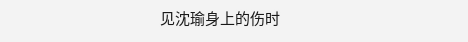见沈瑜身上的伤时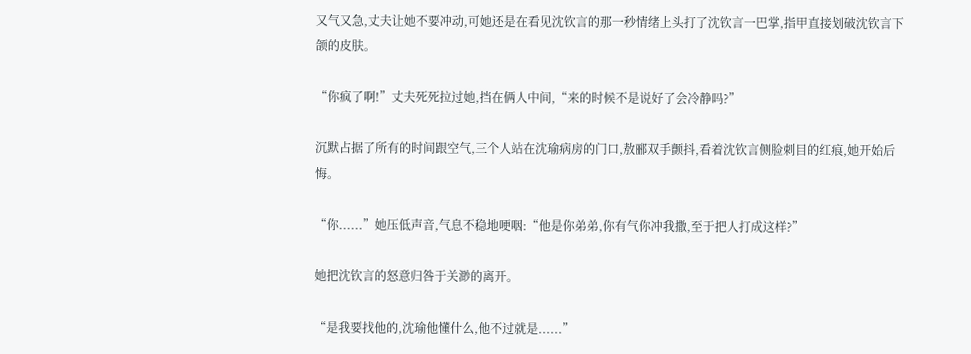又气又急,丈夫让她不要冲动,可她还是在看见沈钦言的那一秒情绪上头打了沈钦言一巴掌,指甲直接划破沈钦言下颌的皮肤。

“你疯了啊!”丈夫死死拉过她,挡在俩人中间,“来的时候不是说好了会冷静吗?”

沉默占据了所有的时间跟空气,三个人站在沈瑜病房的门口,敖郦双手颤抖,看着沈钦言侧脸刺目的红痕,她开始后悔。

“你......”她压低声音,气息不稳地哽咽:“他是你弟弟,你有气你冲我撒,至于把人打成这样?”

她把沈钦言的怒意归咎于关渺的离开。

“是我要找他的,沈瑜他懂什么,他不过就是......”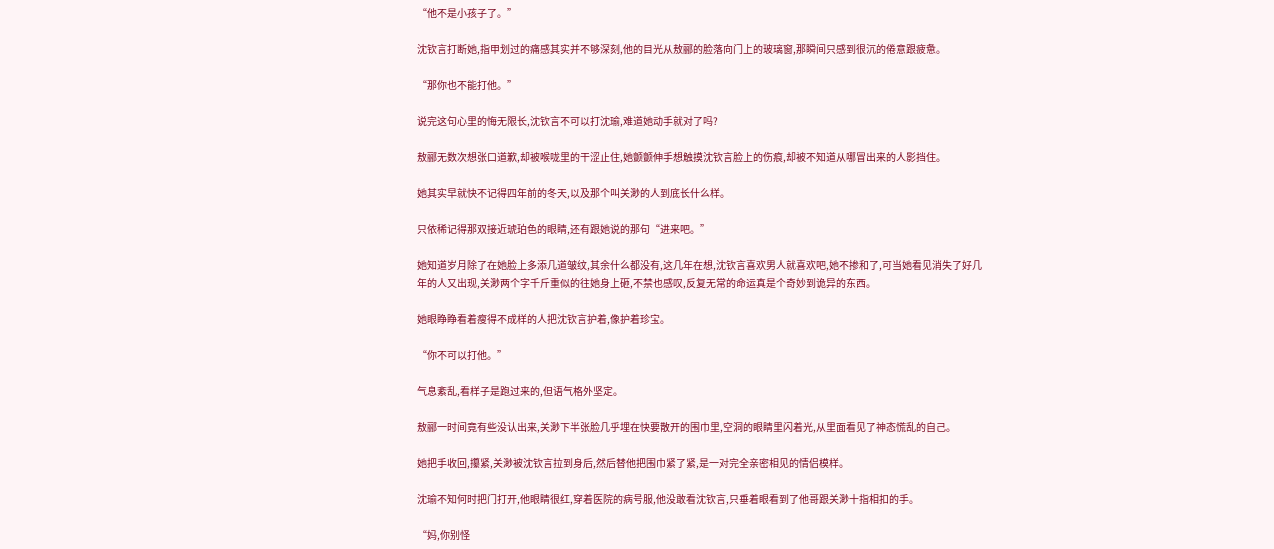“他不是小孩子了。”

沈钦言打断她,指甲划过的痛感其实并不够深刻,他的目光从敖郦的脸落向门上的玻璃窗,那瞬间只感到很沉的倦意跟疲惫。

“那你也不能打他。”

说完这句心里的悔无限长,沈钦言不可以打沈瑜,难道她动手就对了吗?

敖郦无数次想张口道歉,却被喉咙里的干涩止住,她颤颤伸手想触摸沈钦言脸上的伤痕,却被不知道从哪冒出来的人影挡住。

她其实早就快不记得四年前的冬天,以及那个叫关渺的人到底长什么样。

只依稀记得那双接近琥珀色的眼睛,还有跟她说的那句“进来吧。”

她知道岁月除了在她脸上多添几道皱纹,其余什么都没有,这几年在想,沈钦言喜欢男人就喜欢吧,她不掺和了,可当她看见消失了好几年的人又出现,关渺两个字千斤重似的往她身上砸,不禁也感叹,反复无常的命运真是个奇妙到诡异的东西。

她眼睁睁看着瘦得不成样的人把沈钦言护着,像护着珍宝。

“你不可以打他。”

气息紊乱,看样子是跑过来的,但语气格外坚定。

敖郦一时间竟有些没认出来,关渺下半张脸几乎埋在快要散开的围巾里,空洞的眼睛里闪着光,从里面看见了神态慌乱的自己。

她把手收回,攥紧,关渺被沈钦言拉到身后,然后替他把围巾紧了紧,是一对完全亲密相见的情侣模样。

沈瑜不知何时把门打开,他眼睛很红,穿着医院的病号服,他没敢看沈钦言,只垂着眼看到了他哥跟关渺十指相扣的手。

“妈,你别怪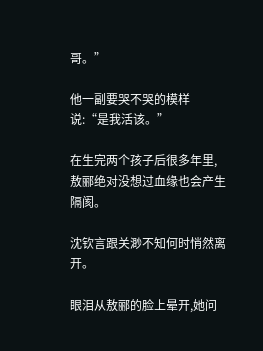哥。”

他一副要哭不哭的模样说:“是我活该。”

在生完两个孩子后很多年里,敖郦绝对没想过血缘也会产生隔阂。

沈钦言跟关渺不知何时悄然离开。

眼泪从敖郦的脸上晕开,她问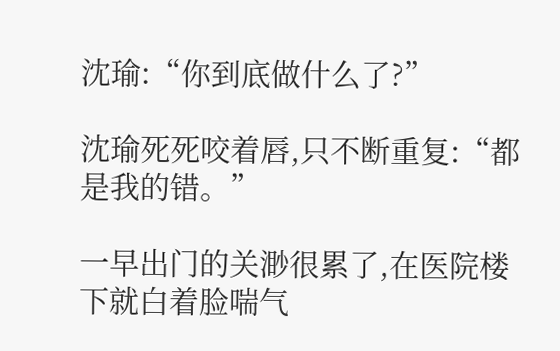沈瑜:“你到底做什么了?”

沈瑜死死咬着唇,只不断重复:“都是我的错。”

一早出门的关渺很累了,在医院楼下就白着脸喘气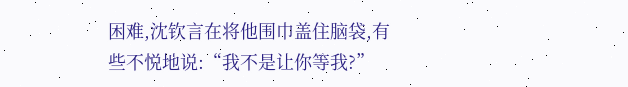困难,沈钦言在将他围巾盖住脑袋,有些不悦地说:“我不是让你等我?”